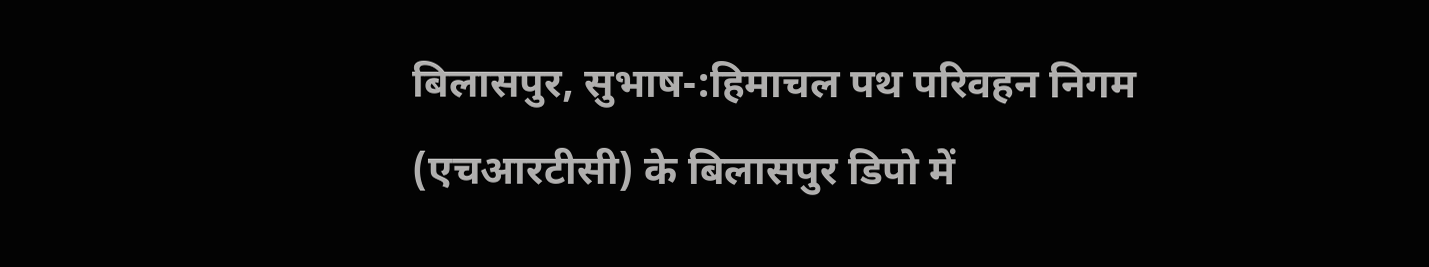बिलासपुर, सुभाष-:हिमाचल पथ परिवहन निगम (एचआरटीसी) के बिलासपुर डिपो में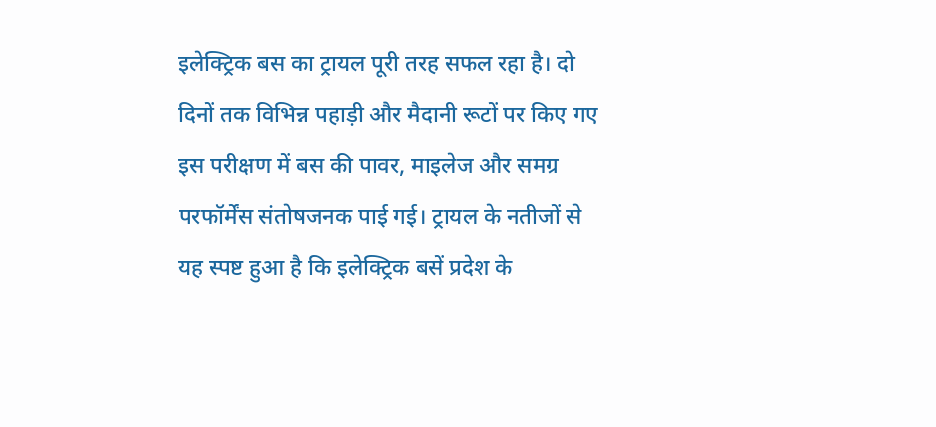इलेक्ट्रिक बस का ट्रायल पूरी तरह सफल रहा है। दो दिनों तक विभिन्न पहाड़ी और मैदानी रूटों पर किए गए इस परीक्षण में बस की पावर, माइलेज और समग्र परफॉर्मेंस संतोषजनक पाई गई। ट्रायल के नतीजों से यह स्पष्ट हुआ है कि इलेक्ट्रिक बसें प्रदेश के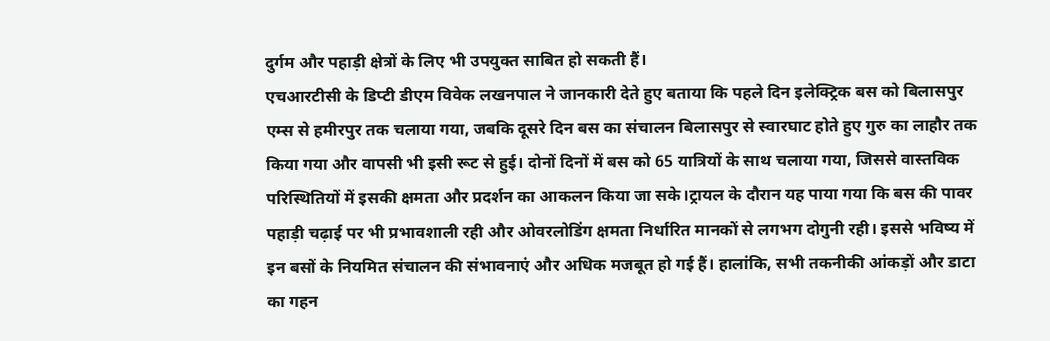दुर्गम और पहाड़ी क्षेत्रों के लिए भी उपयुक्त साबित हो सकती हैं।
एचआरटीसी के डिप्टी डीएम विवेक लखनपाल ने जानकारी देते हुए बताया कि पहले दिन इलेक्ट्रिक बस को बिलासपुर एम्स से हमीरपुर तक चलाया गया, जबकि दूसरे दिन बस का संचालन बिलासपुर से स्वारघाट होते हुए गुरु का लाहौर तक किया गया और वापसी भी इसी रूट से हुई। दोनों दिनों में बस को 65 यात्रियों के साथ चलाया गया, जिससे वास्तविक परिस्थितियों में इसकी क्षमता और प्रदर्शन का आकलन किया जा सके।ट्रायल के दौरान यह पाया गया कि बस की पावर पहाड़ी चढ़ाई पर भी प्रभावशाली रही और ओवरलोडिंग क्षमता निर्धारित मानकों से लगभग दोगुनी रही। इससे भविष्य में इन बसों के नियमित संचालन की संभावनाएं और अधिक मजबूत हो गई हैं। हालांकि, सभी तकनीकी आंकड़ों और डाटा का गहन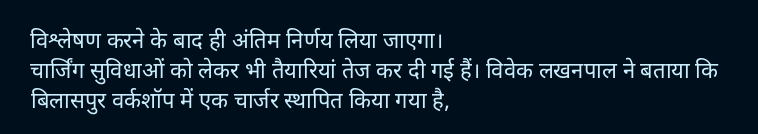विश्लेषण करने के बाद ही अंतिम निर्णय लिया जाएगा।
चार्जिंग सुविधाओं को लेकर भी तैयारियां तेज कर दी गई हैं। विवेक लखनपाल ने बताया कि बिलासपुर वर्कशॉप में एक चार्जर स्थापित किया गया है,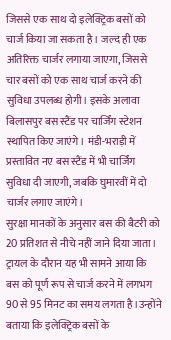जिससे एक साथ दो इलेक्ट्रिक बसों को चार्ज किया जा सकता है। जल्द ही एक अतिरिक्त चार्जर लगाया जाएगा, जिससे चार बसों को एक साथ चार्ज करने की सुविधा उपलब्ध होगी। इसके अलावा बिलासपुर बस स्टैंड पर चार्जिंग स्टेशन स्थापित किए जाएंगे। मंडी-भराड़ी में प्रस्तावित नए बस स्टैंड में भी चार्जिंग सुविधा दी जाएगी, जबकि घुमारवीं में दो चार्जर लगाए जाएंगे।
सुरक्षा मानकों के अनुसार बस की बैटरी को 20 प्रतिशत से नीचे नहीं जाने दिया जाता। ट्रायल के दौरान यह भी सामने आया कि बस को पूर्ण रूप से चार्ज करने में लगभग 90 से 95 मिनट का समय लगता है।उन्होंने बताया कि इलेक्ट्रिक बसों के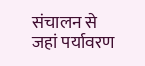संचालन से जहां पर्यावरण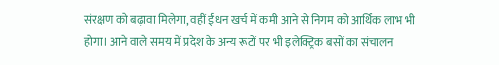संरक्षण को बढ़ावा मिलेगा, वहीं ईंधन खर्च में कमी आने से निगम को आर्थिक लाभ भी होगा। आने वाले समय में प्रदेश के अन्य रूटों पर भी इलेक्ट्रिक बसों का संचालन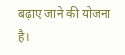बढ़ाए जाने की योजना है।